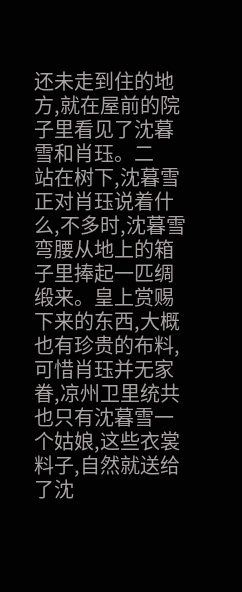还未走到住的地方,就在屋前的院子里看见了沈暮雪和肖珏。二
站在树下,沈暮雪正对肖珏说着什么,不多时,沈暮雪弯腰从地上的箱子里捧起一匹绸缎来。皇上赏赐下来的东西,大概也有珍贵的布料,可惜肖珏并无家眷,凉州卫里统共也只有沈暮雪一个姑娘,这些衣裳料子,自然就送给了沈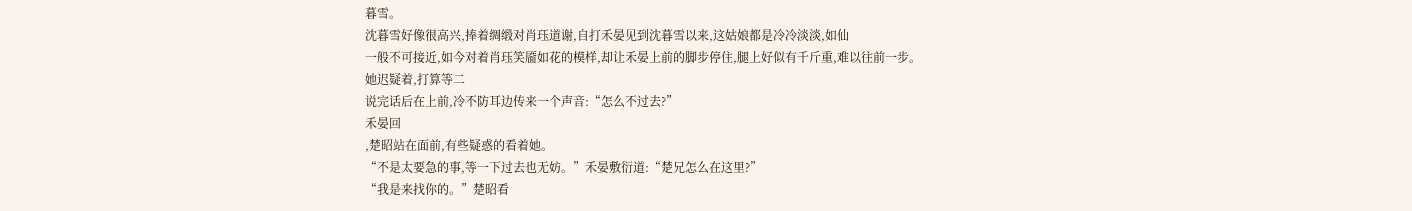暮雪。
沈暮雪好像很高兴,捧着绸缎对肖珏道谢,自打禾晏见到沈暮雪以来,这姑娘都是冷冷淡淡,如仙
一般不可接近,如今对着肖珏笑靥如花的模样,却让禾晏上前的脚步停住,腿上好似有千斤重,难以往前一步。
她迟疑着,打算等二
说完话后在上前,冷不防耳边传来一个声音:“怎么不过去?”
禾晏回
,楚昭站在面前,有些疑惑的看着她。
“不是太要急的事,等一下过去也无妨。”禾晏敷衍道:“楚兄怎么在这里?”
“我是来找你的。”楚昭看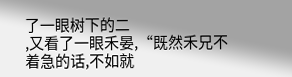了一眼树下的二
,又看了一眼禾晏,“既然禾兄不着急的话,不如就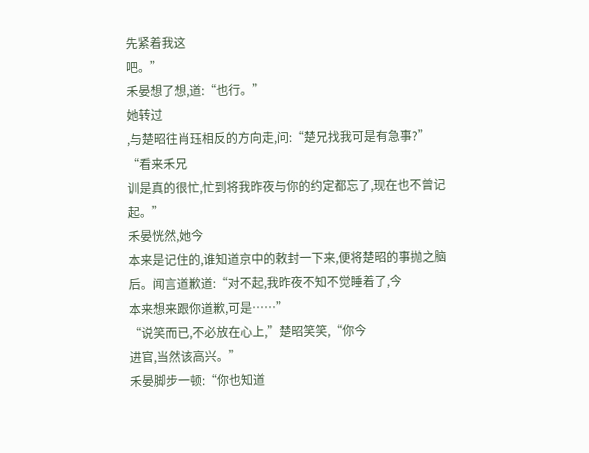先紧着我这
吧。”
禾晏想了想,道:“也行。”
她转过
,与楚昭往肖珏相反的方向走,问:“楚兄找我可是有急事?”
“看来禾兄
训是真的很忙,忙到将我昨夜与你的约定都忘了,现在也不曾记起。”
禾晏恍然,她今
本来是记住的,谁知道京中的敕封一下来,便将楚昭的事抛之脑后。闻言道歉道:“对不起,我昨夜不知不觉睡着了,今
本来想来跟你道歉,可是……”
“说笑而已,不必放在心上,”楚昭笑笑,“你今
进官,当然该高兴。”
禾晏脚步一顿:“你也知道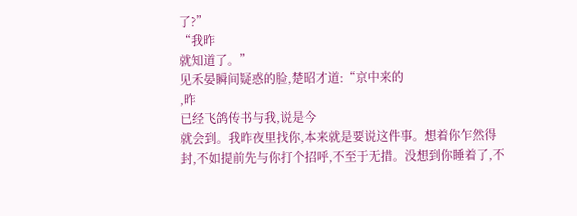了?”
“我昨
就知道了。”
见禾晏瞬间疑惑的脸,楚昭才道:“京中来的
,昨
已经飞鸽传书与我,说是今
就会到。我昨夜里找你,本来就是要说这件事。想着你乍然得封,不如提前先与你打个招呼,不至于无措。没想到你睡着了,不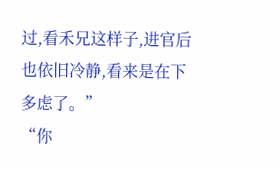过,看禾兄这样子,进官后也依旧冷静,看来是在下多虑了。”
“你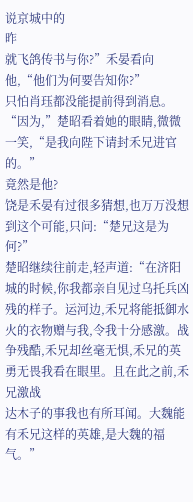说京城中的
昨
就飞鸽传书与你?”禾晏看向他,“他们为何要告知你?”
只怕肖珏都没能提前得到消息。
“因为,”楚昭看着她的眼睛,微微一笑,“是我向陛下请封禾兄进官的。”
竟然是他?
饶是禾晏有过很多猜想,也万万没想到这个可能,只问:“楚兄这是为何?”
楚昭继续往前走,轻声道:“在济阳城的时候,你我都亲自见过乌托兵凶残的样子。运河边,禾兄将能抵御水火的衣物赠与我,令我十分感激。战争残酷,禾兄却丝毫无惧,禾兄的英勇无畏我看在眼里。且在此之前,禾兄激战
达木子的事我也有所耳闻。大魏能有禾兄这样的英雄,是大魏的福气。”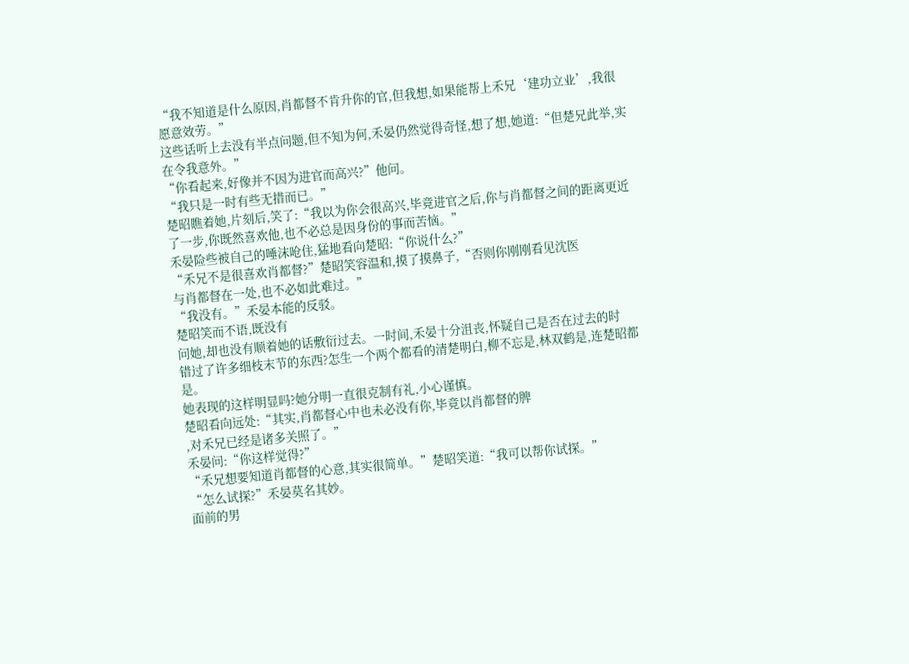“我不知道是什么原因,肖都督不肯升你的官,但我想,如果能帮上禾兄‘建功立业’,我很愿意效劳。”
这些话听上去没有半点问题,但不知为何,禾晏仍然觉得奇怪,想了想,她道:“但楚兄此举,实在令我意外。”
“你看起来,好像并不因为进官而高兴?”他问。
“我只是一时有些无措而已。”
楚昭瞧着她,片刻后,笑了:“我以为你会很高兴,毕竟进官之后,你与肖都督之间的距离更近了一步,你既然喜欢他,也不必总是因身份的事而苦恼。”
禾晏险些被自己的唾沫呛住,猛地看向楚昭:“你说什么?”
“禾兄不是很喜欢肖都督?”楚昭笑容温和,摸了摸鼻子,“否则你刚刚看见沈医
与肖都督在一处,也不必如此难过。”
“我没有。”禾晏本能的反驳。
楚昭笑而不语,既没有
问她,却也没有顺着她的话敷衍过去。一时间,禾晏十分沮丧,怀疑自己是否在过去的时
错过了许多细枝末节的东西?怎生一个两个都看的清楚明白,柳不忘是,林双鹤是,连楚昭都是。
她表现的这样明显吗?她分明一直很克制有礼,小心谨慎。
楚昭看向远处:“其实,肖都督心中也未必没有你,毕竟以肖都督的脾
,对禾兄已经是诸多关照了。”
禾晏问:“你这样觉得?”
“禾兄想要知道肖都督的心意,其实很简单。”楚昭笑道:“我可以帮你试探。”
“怎么试探?”禾晏莫名其妙。
面前的男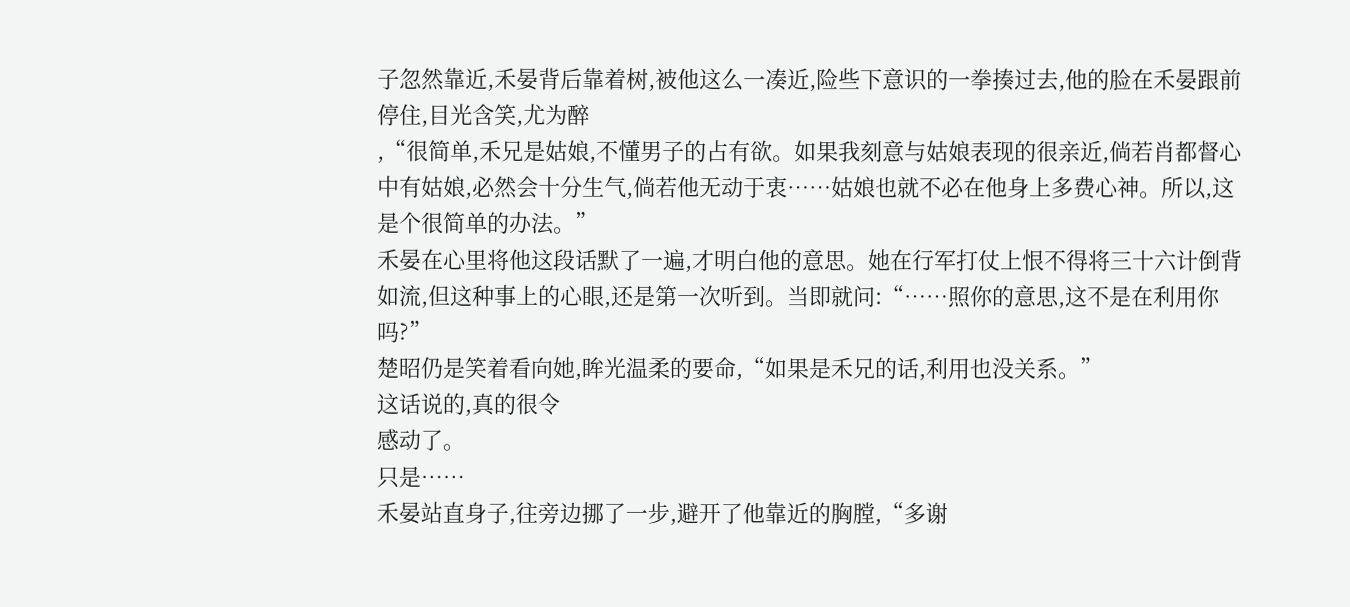子忽然靠近,禾晏背后靠着树,被他这么一凑近,险些下意识的一拳揍过去,他的脸在禾晏跟前停住,目光含笑,尤为醉
,“很简单,禾兄是姑娘,不懂男子的占有欲。如果我刻意与姑娘表现的很亲近,倘若肖都督心中有姑娘,必然会十分生气,倘若他无动于衷……姑娘也就不必在他身上多费心神。所以,这是个很简单的办法。”
禾晏在心里将他这段话默了一遍,才明白他的意思。她在行军打仗上恨不得将三十六计倒背如流,但这种事上的心眼,还是第一次听到。当即就问:“……照你的意思,这不是在利用你吗?”
楚昭仍是笑着看向她,眸光温柔的要命,“如果是禾兄的话,利用也没关系。”
这话说的,真的很令
感动了。
只是……
禾晏站直身子,往旁边挪了一步,避开了他靠近的胸膛,“多谢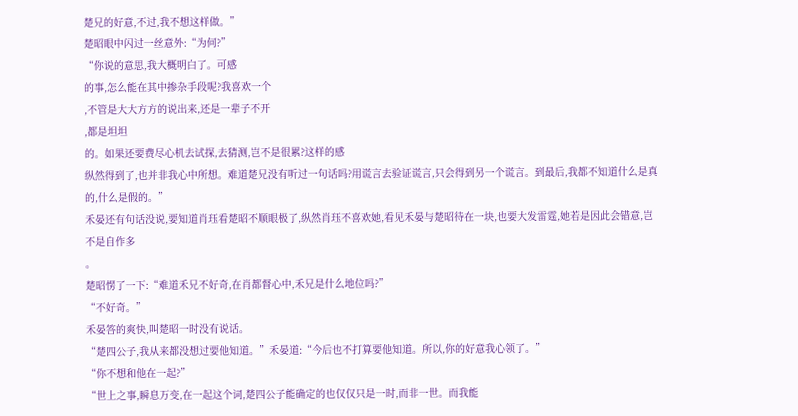楚兄的好意,不过,我不想这样做。”
楚昭眼中闪过一丝意外:“为何?”
“你说的意思,我大概明白了。可感
的事,怎么能在其中掺杂手段呢?我喜欢一个
,不管是大大方方的说出来,还是一辈子不开
,都是坦坦
的。如果还要费尽心机去试探,去猜测,岂不是很累?这样的感
纵然得到了,也并非我心中所想。难道楚兄没有听过一句话吗?用谎言去验证谎言,只会得到另一个谎言。到最后,我都不知道什么是真的,什么是假的。”
禾晏还有句话没说,要知道肖珏看楚昭不顺眼极了,纵然肖珏不喜欢她,看见禾晏与楚昭待在一块,也要大发雷霆,她若是因此会错意,岂不是自作多
。
楚昭愣了一下:“难道禾兄不好奇,在肖都督心中,禾兄是什么地位吗?”
“不好奇。”
禾晏答的爽快,叫楚昭一时没有说话。
“楚四公子,我从来都没想过要他知道。”禾晏道:“今后也不打算要他知道。所以,你的好意我心领了。”
“你不想和他在一起?”
“世上之事,瞬息万变,在一起这个词,楚四公子能确定的也仅仅只是一时,而非一世。而我能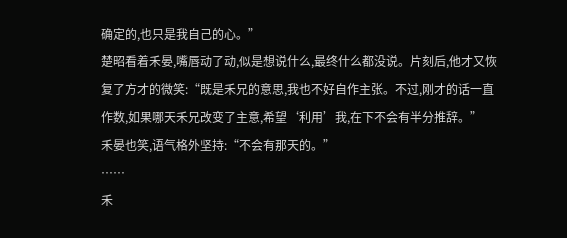确定的,也只是我自己的心。”
楚昭看着禾晏,嘴唇动了动,似是想说什么,最终什么都没说。片刻后,他才又恢复了方才的微笑:“既是禾兄的意思,我也不好自作主张。不过,刚才的话一直作数,如果哪天禾兄改变了主意,希望‘利用’我,在下不会有半分推辞。”
禾晏也笑,语气格外坚持:“不会有那天的。”
……
禾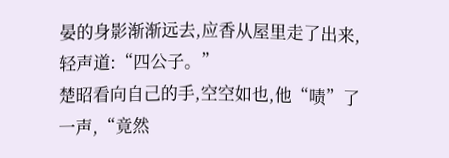晏的身影渐渐远去,应香从屋里走了出来,轻声道:“四公子。”
楚昭看向自己的手,空空如也,他“啧”了一声,“竟然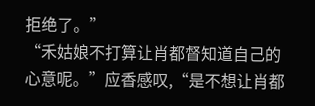拒绝了。”
“禾姑娘不打算让肖都督知道自己的心意呢。”应香感叹,“是不想让肖都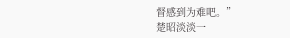督感到为难吧。”
楚昭淡淡一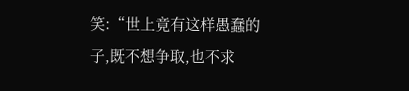笑:“世上竟有这样愚蠢的
子,既不想争取,也不求